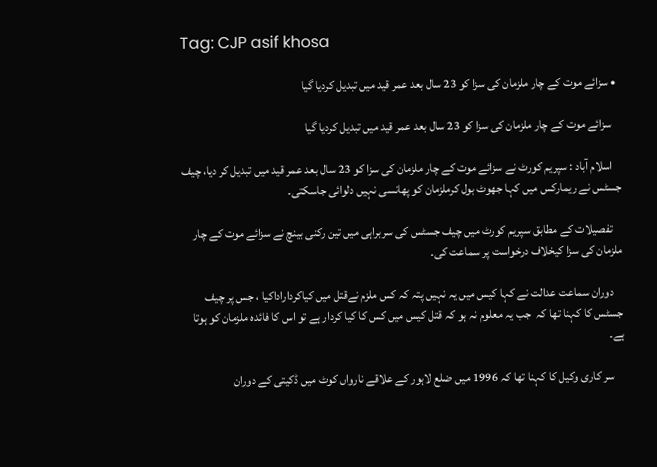Tag: CJP asif khosa

  • سزائے موت کے چار ملزمان کی سزا کو 23 سال بعد عمر قید میں تبدیل کردیا گیا

    سزائے موت کے چار ملزمان کی سزا کو 23 سال بعد عمر قید میں تبدیل کردیا گیا

    اسلام آباد : سپریم کورٹ نے سزائے موت کے چار ملزمان کی سزا کو 23 سال بعد عمر قید میں تبدیل کر دیا، چیف جسٹس نے ریمارکس میں کہا جھوٹ بول کرملزمان کو پھانسی نہیں دلوائی جاسکتی۔

    تفصیلات کے مطابق سپریم کورٹ میں چیف جسٹس کی سربراہی میں تین رکنی بینچ نے سزائے موت کے چار ملزمان کی سزا کیخلاف درخواست پر سماعت کی۔

    دوران سماعت عدالت نے کہا کیس میں یہ نہیں پتہ کہ کس ملزم نےقتل میں کیاکرداراداکیا ، جس پر چیف جسٹس کا کہنا تھا کہ  جب یہ معلوم نہ ہو کہ قتل کیس میں کس کا کیا کردار ہے تو اس کا فائدہ ملزمان کو ہوتا ہے۔

    سر کاری وکیل کا کہنا تھا کہ 1996 میں ضلع لاہور کے علاقے نارواں کوٹ میں ڈکیتی کے دوران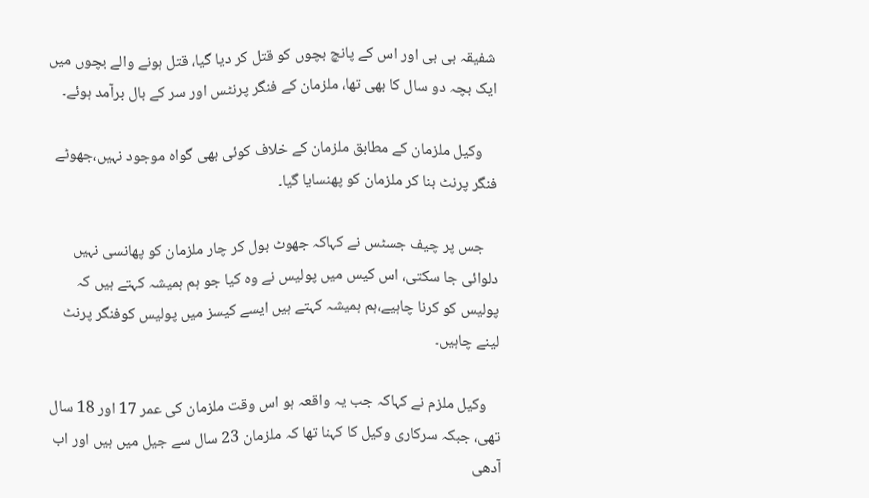شفیقہ بی بی اور اس کے پانچ بچوں کو قتل کر دیا گیا، قتل ہونے والے بچوں میں ایک بچہ دو سال کا بھی تھا، ملزمان کے فنگر پرنٹس اور سر کے بال برآمد ہوئے۔

    وکیل ملزمان کے مطابق ملزمان کے خلاف کوئی بھی گواہ موجود نہیں،جھوٹے فنگر پرنٹ بنا کر ملزمان کو پھنسایا گیا۔

    جس پر چیف جسٹس نے کہاکہ جھوٹ بول کر چار ملزمان کو پھانسی نہیں دلوائی جا سکتی، اس کیس میں پولیس نے وہ کیا جو ہم ہمیشہ کہتے ہیں کہ پولیس کو کرنا چاہیے،ہم ہمیشہ کہتے ہیں ایسے کیسز میں پولیس کوفنگر پرنٹ لینے چاہیں۔

    وکیل ملزم نے کہاکہ جب یہ واقعہ ہو اس وقت ملزمان کی عمر 17 اور 18 سال تھی، جبکہ سرکاری وکیل کا کہنا تھا کہ ملزمان 23 سال سے جیل میں ہیں اور اب آدھی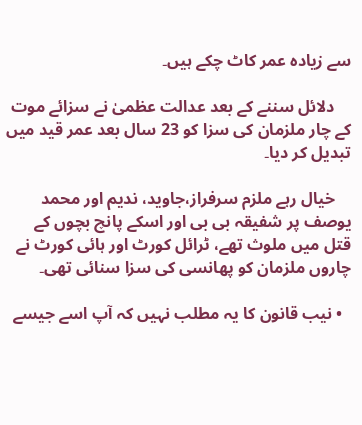سے زیادہ عمر کاٹ چکے ہیں۔

    دلائل سننے کے بعد عدالت عظمیٰ نے سزائے موت کے چار ملزمان کی سزا کو 23 سال بعد عمر قید میں تبدیل کر دیا۔

    خیال رہے ملزم سرفراز،جاوید، ندیم اور محمد یوصف پر شفیقہ بی بی اور اسکے پانچ بچوں کے قتل میں ملوث تھے، ٹرائل کورٹ اور ہائی کورٹ نے چاروں ملزمان کو پھانسی کی سزا سنائی تھی۔

  • نیب قانون کا یہ مطلب نہیں کہ آپ اسے جیسے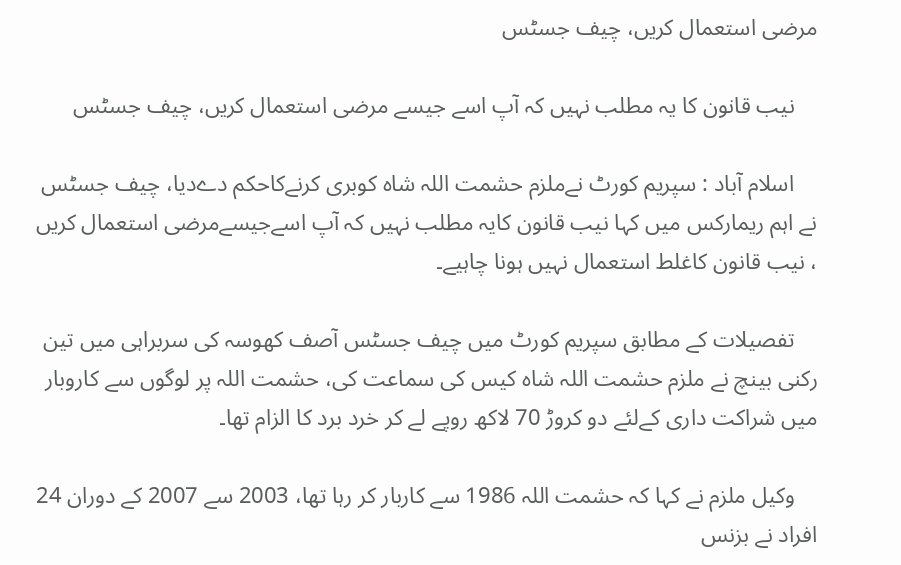مرضی استعمال کریں، چیف جسٹس

    نیب قانون کا یہ مطلب نہیں کہ آپ اسے جیسے مرضی استعمال کریں، چیف جسٹس

    اسلام آباد : سپریم کورٹ نےملزم حشمت اللہ شاہ کوبری کرنےکاحکم دےدیا، چیف جسٹس نے اہم ریمارکس میں کہا نیب قانون کایہ مطلب نہیں کہ آپ اسےجیسےمرضی استعمال کریں ، نیب قانون کاغلط استعمال نہیں ہونا چاہیے۔

    تفصیلات کے مطابق سپریم کورٹ میں چیف جسٹس آصف کھوسہ کی سربراہی میں تین رکنی بینچ نے ملزم حشمت اللہ شاہ کیس کی سماعت کی، حشمت اللہ پر لوگوں سے کاروبار میں شراکت داری کےلئے دو کروڑ 70 لاکھ روپے لے کر خرد برد کا الزام تھا۔

    وکیل ملزم نے کہا کہ حشمت اللہ 1986 سے کاربار کر رہا تھا، 2003 سے 2007 کے دوران 24 افراد نے بزنس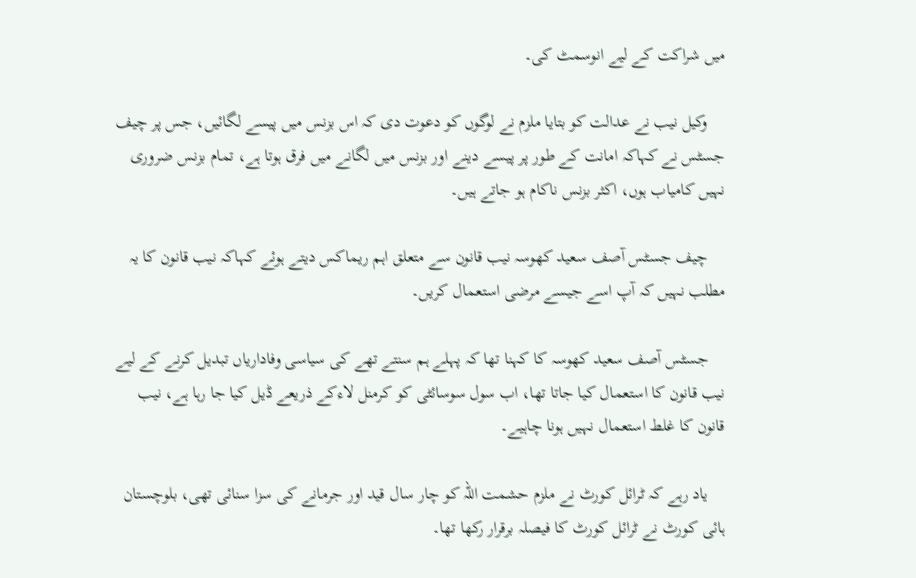میں شراکت کے لیے انوسمٹ کی۔

    وکیل نیب نے عدالت کو بتایا ملزم نے لوگوں کو دعوت دی کہ اس بزنس میں پیسے لگائیں، جس پر چیف جسٹس نے کہاکہ امانت کے طور پر پیسے دینے اور بزنس میں لگانے میں فرق ہوتا ہے، تمام بزنس ضروری نہیں کامیاب ہوں، اکثر بزنس ناکام ہو جاتے ہیں۔

    چیف جسٹس آصف سعید کھوسہ نیب قانون سے متعلق اہم ریماکس دیتے ہوئے کہاکہ نیب قانون کا یہ مطلب نہیں کہ آپ اسے جیسے مرضی استعمال کریں۔

    جسٹس آصف سعید کھوسہ کا کہنا تھا کہ پہلے ہم سنتے تھے کی سیاسی وفاداریاں تبدیل کرنے کے لیے نیب قانون کا استعمال کیا جاتا تھا، اب سول سوسائٹی کو کرمنل لاءکے ذریعے ڈیل کیا جا رہا ہے، نیب قانون کا غلط استعمال نہیں ہونا چاہیے۔

    یاد رہے کہ ٹرائل کورٹ نے ملزم حشمت اللہ کو چار سال قید اور جرمانے کی سزا سنائی تھی، بلوچستان ہائی کورٹ نے ٹرائل کورٹ کا فیصلہ برقرار رکھا تھا۔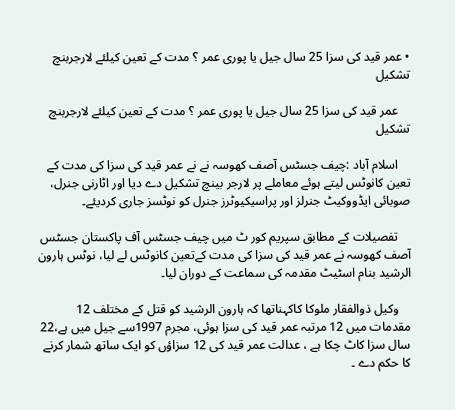• عمر قید کی سزا 25 سال جیل یا پوری عمر ؟ مدت کے تعین کیلئے لارجربنچ تشکیل

    عمر قید کی سزا 25 سال جیل یا پوری عمر ؟ مدت کے تعین کیلئے لارجربنچ تشکیل

    اسلام آباد :چیف جسٹس آصف کھوسہ نے نے عمر قید کی سزا کی مدت کے تعین کانوٹس لیتے ہوئے معاملے پر لارجر بینچ تشکیل دے دیا اور اٹارنی جنرل، صوبائی ایڈووکیٹ جنرلز اور پراسیکیوٹرز جنرل کو نوٹسز جاری کردیئے۔

    تفصیلات کے مطابق سپریم کور ٹ میں چیف جسٹس آف پاکستان جسٹس آصف کھوسہ نے عمر قید کی سزا کی مدت کےتعین کانوٹس لے لیا، نوٹس ہارون الرشید بنام اسٹیٹ مقدمہ کی سماعت کے دوران لیا۔

    وکیل ذوالفقار ملوکا کاکہناتھا کہ ہارون الرشید کو قتل کے مختلف 12 مقدمات میں 12 مرتبہ عمر قید کی سزا ہوئی، مجرم 1997سے جیل میں ہے،22 سال سزا کاٹ چکا ہے ، عدالت عمر قید کی 12 سزاؤں کو ایک ساتھ شمار کرنے کا حکم دے ۔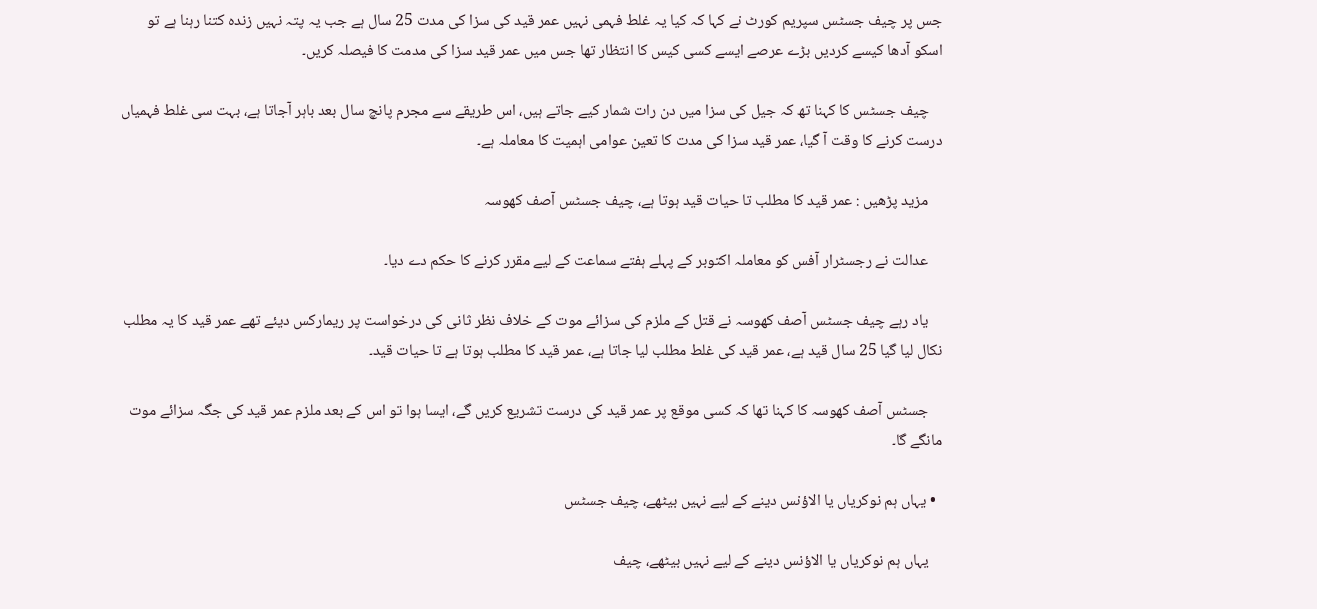جس پر چیف جسٹس سپریم کورٹ نے کہا کہ کیا یہ غلط فہمی نہیں عمر قید کی سزا کی مدت 25 سال ہے جب یہ پتہ نہیں زندہ کتنا رہنا ہے تو اسکو آدھا کیسے کردیں بڑے عرصے ایسے کسی کیس کا انتظار تھا جس میں عمر قید سزا کی مدمت کا فیصلہ کریں۔

    چیف جسٹس کا کہنا تھ کہ جیل کی سزا میں دن رات شمار کیے جاتے ہیں، اس طریقے سے مجرم پانچ سال بعد باہر آجاتا ہے، بہت سی غلط فہمیاں درست کرنے کا وقت آ گیا، عمر قید سزا کی مدت کا تعین عوامی اہمیت کا معاملہ ہے۔

    مزید پڑھیں : عمر قید کا مطلب تا حیات قید ہوتا ہے، چیف جسٹس آصف کھوسہ

    عدالت نے رجسٹرار آفس کو معاملہ اکتوبر کے پہلے ہفتے سماعت کے لیے مقرر کرنے کا حکم دے دیا۔

    یاد رہے چیف جسٹس آصف کھوسہ نے قتل کے ملزم کی سزائے موت کے خلاف نظر ثانی کی درخواست پر ریمارکس دیئے تھے عمر قید کا یہ مطلب نکال لیا گیا 25 سال قید ہے، عمر قید کی غلط مطلب لیا جاتا ہے، عمر قید کا مطلب ہوتا ہے تا حیات قید۔

    جسٹس آصف کھوسہ کا کہنا تھا کہ کسی موقع پر عمر قید کی درست تشریع کریں گے، ایسا ہوا تو اس کے بعد ملزم عمر قید کی جگہ سزائے موت مانگے گا۔

  • یہاں ہم نوکریاں یا الاؤنس دینے کے لیے نہیں بیٹھے، چیف جسٹس

    یہاں ہم نوکریاں یا الاؤنس دینے کے لیے نہیں بیٹھے، چیف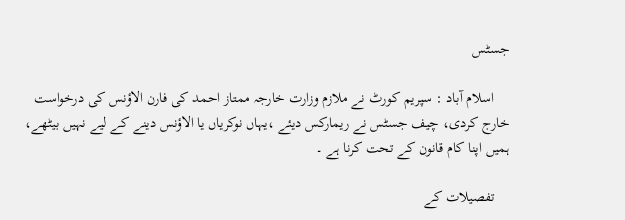جسٹس

    اسلام آباد : سپریم کورٹ نے ملازم وزارت خارجہ ممتاز احمد کی فارن الاؤنس کی درخواست خارج کردی، چیف جسٹس نے ریمارکس دیئے ،یہاں نوکریاں یا الاؤنس دینے کے لیے نہیں بیٹھے، ہمیں اپنا کام قانون کے تحت کرنا ہے ۔

    تفصیلات کے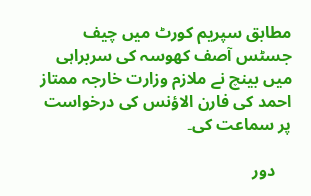مطابق سپریم کورٹ میں چیف جسٹس آصف کھوسہ کی سربراہی میں بینچ نے ملازم وزارت خارجہ ممتاز احمد کی فارن الاؤنس کی درخواست پر سماعت کی۔

    دور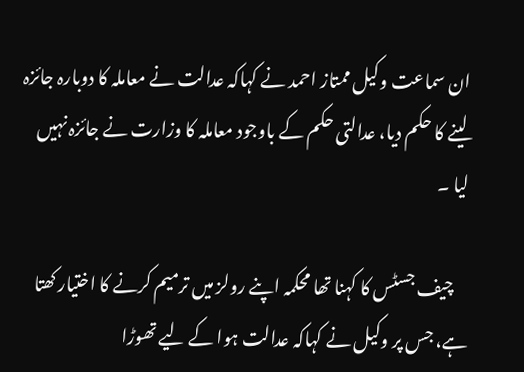ان سماعت وکیل ممتاز احمد نے کہاکہ عدالت نے معاملہ کا دوبارہ جائزہ لینے کا حکم دیا، عدالتی حکم کے باوجود معاملہ کا وزارت نے جائزہ نہیں لیا ۔

    چیف جسٹس کا کہنا تھا محکمہ اپنے رولز میں ترمیم کرنے کا اختیار کھتا ہے، جس پر وکیل نے کہاکہ عدالت ہوا کے لیے تھوڑا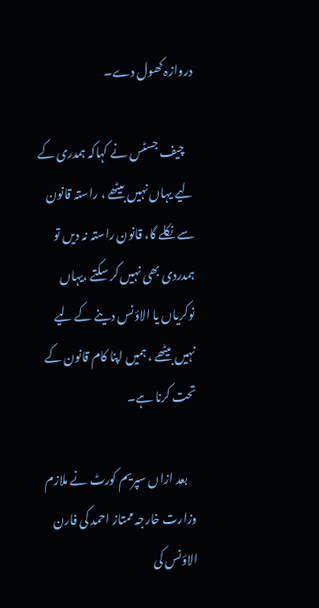دروازہ کھول دے۔

    چیف جسٹس نے کہاکہ ہمدری کے لیے یہاں نہیں بیٹھے ، راستہ قانون سے نکلے گا، قانون راستہ نہ دیں تو ہمدردی بھی نہیں کر سکتے ،یہاں نوکریاں یا الاؤنس دینے کے لیے نہیں بیٹھے ، ہمیں اپنا کام قانون کے تحت کرنا ہے۔

    بعد ازاں سپریم کورٹ نے ملازم وزارت خارجہ ممتاز احمد کی فارن الاؤنس کی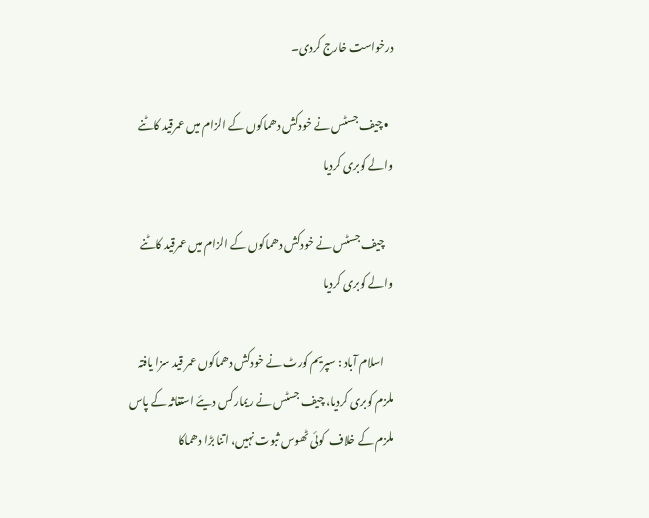درخواست خارج کردی۔

  • چیف جسٹس نے خودکش دھماکوں کے الزام میں عمرقید کاٹنے والے کوبری کردیا

    چیف جسٹس نے خودکش دھماکوں کے الزام میں عمرقید کاٹنے والے کوبری کردیا

    اسلام آباد : سپریم کورٹ نے خودکش دھماکوں عمر قید سزا یافتہ ملزم کوبری کردیا، چیف جسٹس نے ریمارکس دیئے استغاثہ کے پاس ملزم کے خلاف  کوئی ٹھوس ثبوت نہیں، اتنا بڑا دھماکا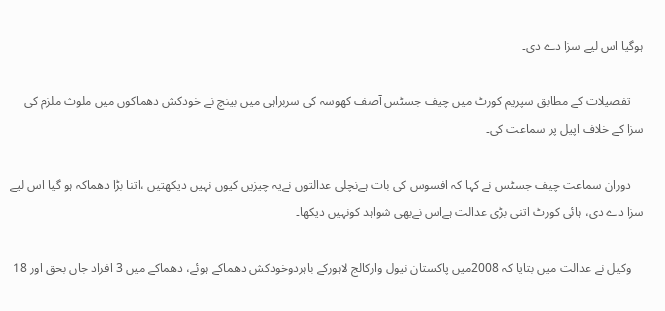ہوگیا اس لیے سزا دے دی۔

    تفصیلات کے مطابق سپریم کورٹ میں چیف جسٹس آصف کھوسہ کی سربراہی میں بینچ نے خودکش دھماکوں میں ملوث ملزم کی سزا کے خلاف اپیل پر سماعت کی۔

    دوران سماعت چیف جسٹس نے کہا کہ افسوس کی بات ہےنچلی عدالتوں نےیہ چیزیں کیوں نہیں دیکھتیں ،اتنا بڑا دهماکہ ہو گیا اس لیے سزا دے دی، ہائی کورٹ اتنی بڑی عدالت ہےاس نےبھی شواہد کونہیں دیکھا۔

    وکیل نے عدالت میں بتایا کہ 2008میں پاکستان نیول وارکالج لاہورکے باہردوخودکش دھماکے ہوئے، دھماکے میں 3 افراد جاں بحق اور 18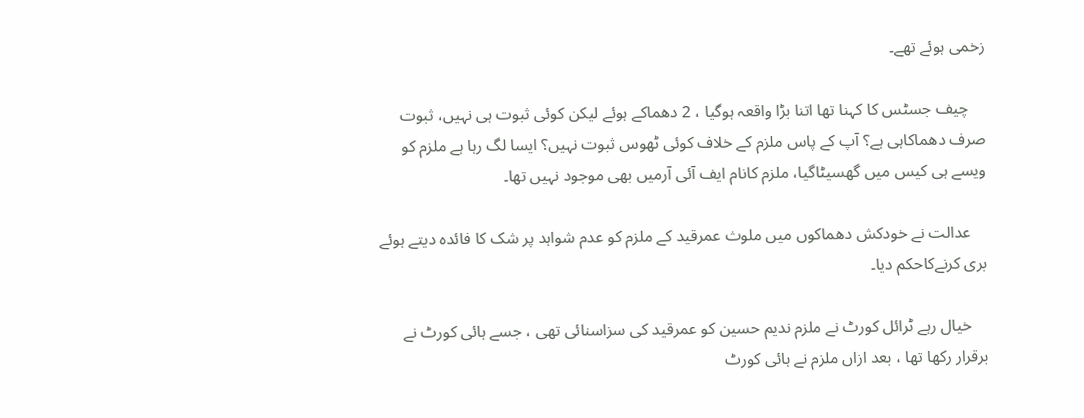زخمی ہوئے تھے۔

    چیف جسٹس کا کہنا تھا اتنا بڑا واقعہ ہوگیا ، 2 دھماکے ہوئے لیکن کوئی ثبوت ہی نہیں، ثبوت صرف دھماکاہی ہے؟ آپ کے پاس ملزم کے خلاف کوئی ٹھوس ثبوت نہیں؟ ایسا لگ رہا ہے ملزم کو ویسے ہی کیس میں گھسیٹاگیا، ملزم کانام ایف آئی آرمیں بھی موجود نہیں تھا۔

    عدالت نے خودکش دهماکوں میں ملوث عمرقید کے ملزم کو عدم شواہد پر شک کا فائدہ دیتے ہوئے بری کرنےکاحکم دیا۔

    خیال رہے ٹرائل کورٹ نے ملزم ندیم حسین کو عمرقید کی سزاسنائی تھی ، جسے ہائی کورٹ نے برقرار رکھا تھا ، بعد ازاں ملزم نے ہائی کورٹ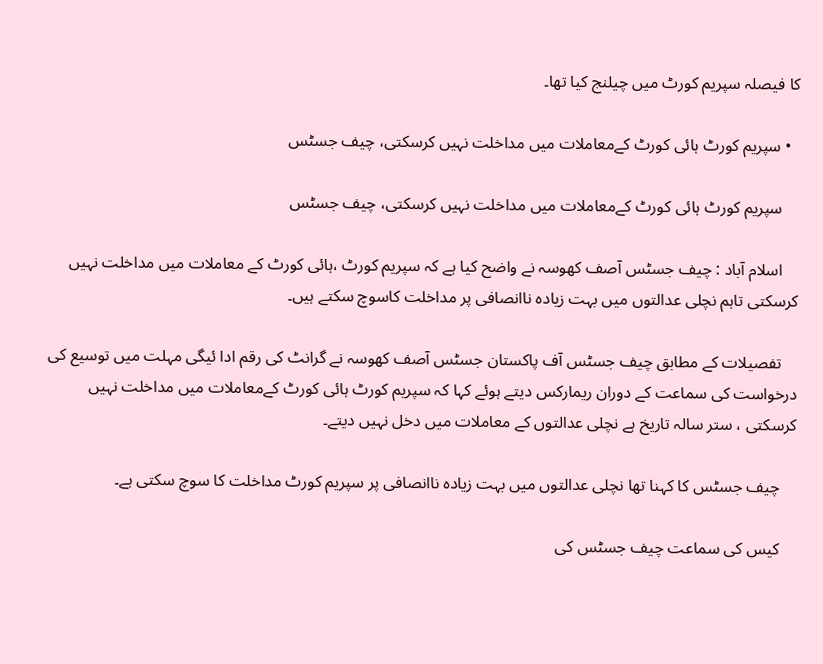کا فیصلہ سپریم کورٹ میں چیلنج کیا تھا۔

  • سپریم کورٹ ہائی کورٹ کےمعاملات میں مداخلت نہیں کرسکتی، چیف جسٹس

    سپریم کورٹ ہائی کورٹ کےمعاملات میں مداخلت نہیں کرسکتی، چیف جسٹس

    اسلام آباد : چیف جسٹس آصف کھوسہ نے واضح کیا ہے کہ سپریم کورٹ ،ہائی کورٹ کے معاملات میں مداخلت نہیں کرسکتی تاہم نچلی عدالتوں میں بہت زیادہ ناانصافی پر مداخلت کاسوچ سکتے ہیں۔

    تفصیلات کے مطابق چیف جسٹس آف پاکستان جسٹس آصف کھوسہ نے گرانٹ کی رقم ادا ئیگی مہلت میں توسیع کی درخواست کی سماعت کے دوران ریمارکس دیتے ہوئے کہا کہ سپریم کورٹ ہائی کورٹ کےمعاملات میں مداخلت نہیں کرسکتی ، ستر سالہ تاریخ ہے نچلی عدالتوں کے معاملات میں دخل نہیں دیتے۔

    چیف جسٹس کا کہنا تھا نچلی عدالتوں میں بہت زیادہ ناانصافی پر سپریم کورٹ مداخلت کا سوچ سکتی ہے۔

    کیس کی سماعت چیف جسٹس کی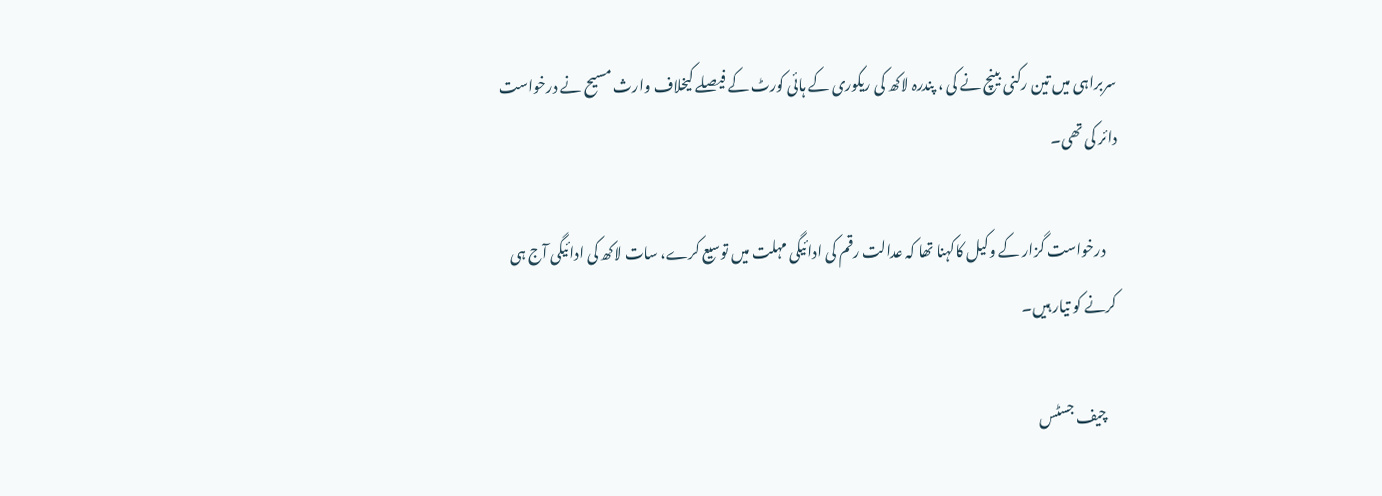سربراہی میں تین رکنی بینچ نے کی ، پندرہ لاکھ کی ریکوری کے ہائی کورٹ کے فیصلے کیخلاف وارث مسیح نے درخواست دائر کی تھی۔

    درخواست گزار کے وکیل کاکہنا تھا کہ عدالت رقم کی ادائیگی مہلت میں توسیع کرے، سات لاکھ کی ادائیگی آج ہی کرنے کو تیار ہیں۔

    چیف جسٹس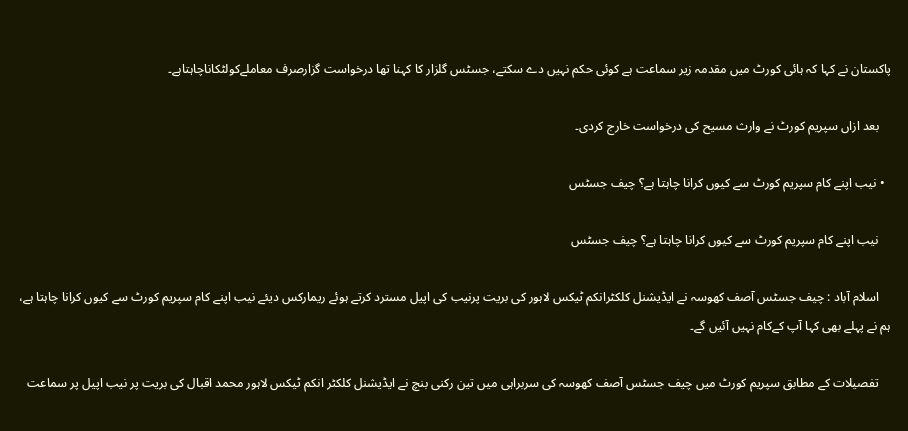پاکستان نے کہا کہ ہائی کورٹ میں مقدمہ زیر سماعت ہے کوئی حکم نہیں دے سکتے، جسٹس گلزار کا کہنا تھا درخواست گزارصرف معاملےکولٹکاناچاہتاہے۔

    بعد ازاں سپریم کورٹ نے وارث مسیح کی درخواست خارج کردی۔

  • نیب اپنے کام سپریم کورٹ سے کیوں کرانا چاہتا ہے؟ چیف جسٹس

    نیب اپنے کام سپریم کورٹ سے کیوں کرانا چاہتا ہے؟ چیف جسٹس

    اسلام آباد : چیف جسٹس آصف کھوسہ نے ایڈیشنل کلکٹرانکم ٹیکس لاہور کی بریت پرنیب کی اپیل مسترد کرتے ہوئے ریمارکس دیئے نیب اپنے کام سپریم کورٹ سے کیوں کرانا چاہتا ہے، ہم نے پہلے بھی کہا آپ کےکام نہیں آئیں گے۔

    تفصیلات کے مطابق سپریم کورٹ میں چیف جسٹس آصف کھوسہ کی سربراہی میں تین رکنی بنچ نے ایڈیشنل کلکٹر انکم ٹیکس لاہور محمد اقبال کی بریت پر نیب اپیل پر سماعت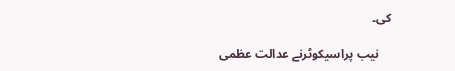کی۔

    نیب پراسیکوٹرنے عدالت عظمی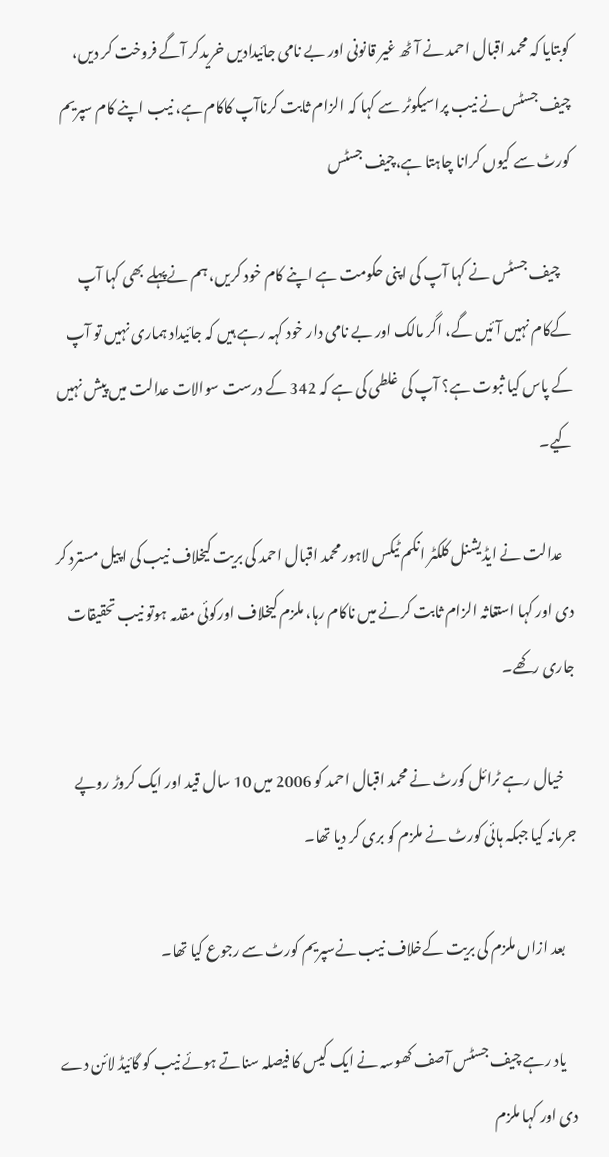کوبتایا کہ محمد اقبال احمد نے آٹھ غیر قانونی اور بے نامی جائیدادیں خریدکر آگے فروخت کر دیں، چیف جسٹس نے نیب پراسیکوٹر سے کہا کہ الزام ثابت کرناآپ کاکام ہے، نیب اپنے کام سپریم کورٹ سے کیوں کرانا چاہتا ہے،چیف جسٹس

    چیف جسٹس نے کہا آپ کی اپنی حکومت ہے اپنے کام خود کریں، ہم نےپہلے بھی کہا آپ کےکام نہیں آئیں گے، اگر مالک اور بے نامی دار خود کہہ رہے ہیں کہ جائیداد ہماری نہیں تو آپ کے پاس کیا ثبوت ہے؟ آپ کی غلطی کی ہے کہ 342 کے درست سوالات عدالت میں پیش نہیں کیے۔

    عدالت نے ایڈیشنل کلکٹر انکم ٹیکس لاہور محمد اقبال احمد کی بریت کیخلاف نیب کی اپیل مسترد کر دی اور کہا استغاثہ الزام ثابت کرنے میں ناکام رہا، ملزم کیخلاف اورکوئی مقدمہ ہوتو نیب تحقیقات جاری رکھے۔

    خیال رہے ٹرائل کورٹ نے محمد اقبال احمد کو 2006 میں 10 سال قید اور ایک کروڑ روپے جرمانہ کیا جبکہ ہائی کورٹ نے ملزم کو بری کر دیا تھا۔

    بعد ازاں ملزم کی بریت کےخلاف نیب نےسپریم کورٹ سے رجوع کیا تھا۔

    یاد رہے چیف جسٹس آصف کھوسہ نے ایک کیس کا فیصلہ سناتے ہوئے نیب کو گائیڈ لائن دے دی اور کہا ملزم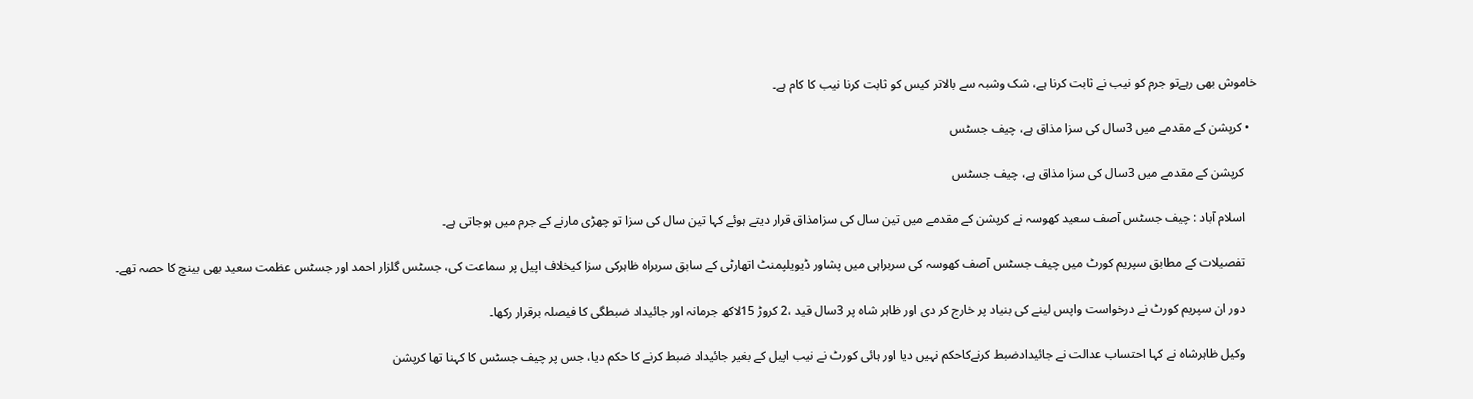خاموش بھی رہےتو جرم کو نیب نے ثابت کرنا ہے، شک وشبہ سے بالاتر کیس کو ثابت کرنا نیب کا کام ہے۔

  • کرپشن کے مقدمے میں 3سال کی سزا مذاق ہے، چیف جسٹس

    کرپشن کے مقدمے میں 3سال کی سزا مذاق ہے، چیف جسٹس

    اسلام آباد : چیف جسٹس آصف سعید کھوسہ نے کرپشن کے مقدمے میں تین سال کی سزامذاق قرار دیتے ہوئے کہا تین سال کی سزا تو چھڑی مارنے کے جرم میں ہوجاتی ہے۔

    تفصیلات کے مطابق سپریم کورٹ میں چیف جسٹس آصف کھوسہ کی سربراہی میں پشاور ڈیویلپمنٹ اتھارٹی کے سابق سربراہ ظاہرکی سزا کیخلاف اپیل پر سماعت کی، جسٹس گلزار احمد اور جسٹس عظمت سعید بھی بینچ کا حصہ تھے۔

    دور ان سپریم کورٹ نے درخواست واپس لینے کی بنیاد پر خارج کر دی اور ظاہر شاہ پر 3سال قید ،2 کروڑ 15لاکھ جرمانہ اور جائیداد ضبطگی کا فیصلہ برقرار رکھا۔

    وکیل ظاہرشاہ نے کہا احتساب عدالت نے جائیدادضبط کرنےکاحکم نہیں دیا اور ہائی کورٹ نے نیب اپیل کے بغیر جائیداد ضبط کرنے کا حکم دیا، جس پر چیف جسٹس کا کہنا تھا کرپشن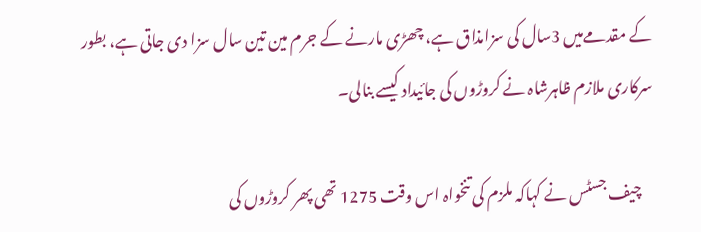کے مقدمےمیں 3سال کی سزامذاق ہے، چھڑی مارنے کے جرم مین تین سال سزا دی جاتی ہے، بطور سرکاری ملازم ظاہرشاہ نے کروڑوں کی جائیداد کیسے بنالی۔

    چیف جسٹس نے کہاکہ ملزم کی تنخواہ اس وقت 1275 تھی پھر کروڑوں کی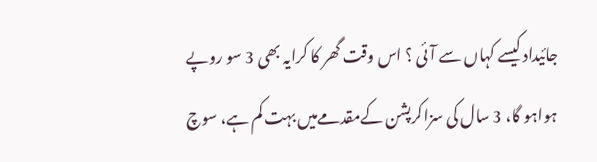جائیداد کیسے کہاں سے آئی ؟ اس وقت گھر کا کرایہ بھی 3 سو روپے ہواہو گا، 3 سال کی سزاکرپشن کےمقدمےمیں بہت کم ہے، سوچ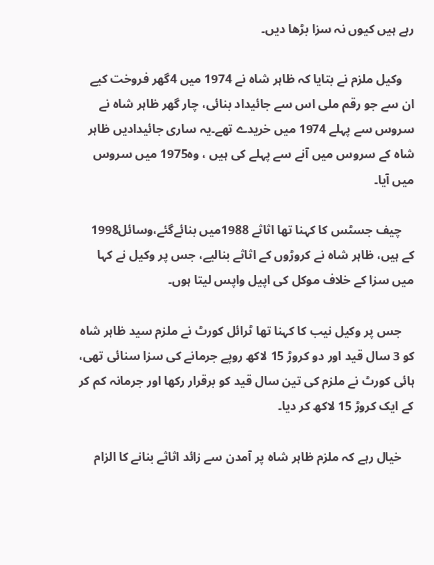رہے ہیں کیوں نہ سزا بڑھا دیں۔

    وکیل ملزم نے بتایا کہ ظاہر شاہ نے 1974 میں 4گھر فروخت کیے ان سے جو رقم ملی اس سے جائیداد بنائی، چار گھر ظاہر شاہ نے سروس سے پہلے 1974 میں خریدے تھے۔یہ ساری جائیدادیں ظاہر شاہ کے سروس میں آنے سے پہلے کی ہیں ، وہ1975 میں سروس میں آیا۔

    چیف جسٹس کا کہنا تھا اثاثے 1988میں بنائےگئے،وسائل1998 کے ہیں، ظاہر شاہ نے کروڑوں کے اثاثے بنالیے، جس پر وکیل نے کہا میں سزا کے خلاف موکل کی اپیل واپس لیتا ہوں۔

    جس پر وکیل نیب کا کہنا تھا ٹرائل کورٹ نے ملزم سید ظاہر شاہ کو 3 سال قید اور دو کروڑ 15 لاکھ روپے جرمانے کی سزا سنائی تھی، ہائی کورٹ نے ملزم کی تین سال قید کو برقرار رکھا اور جرمانہ کم کر کے ایک کروڑ 15 لاکھ کر دیا۔

    خیال رہے کہ ملزم ظاہر شاہ پر آمدن سے زائد اثاثے بنانے کا الزام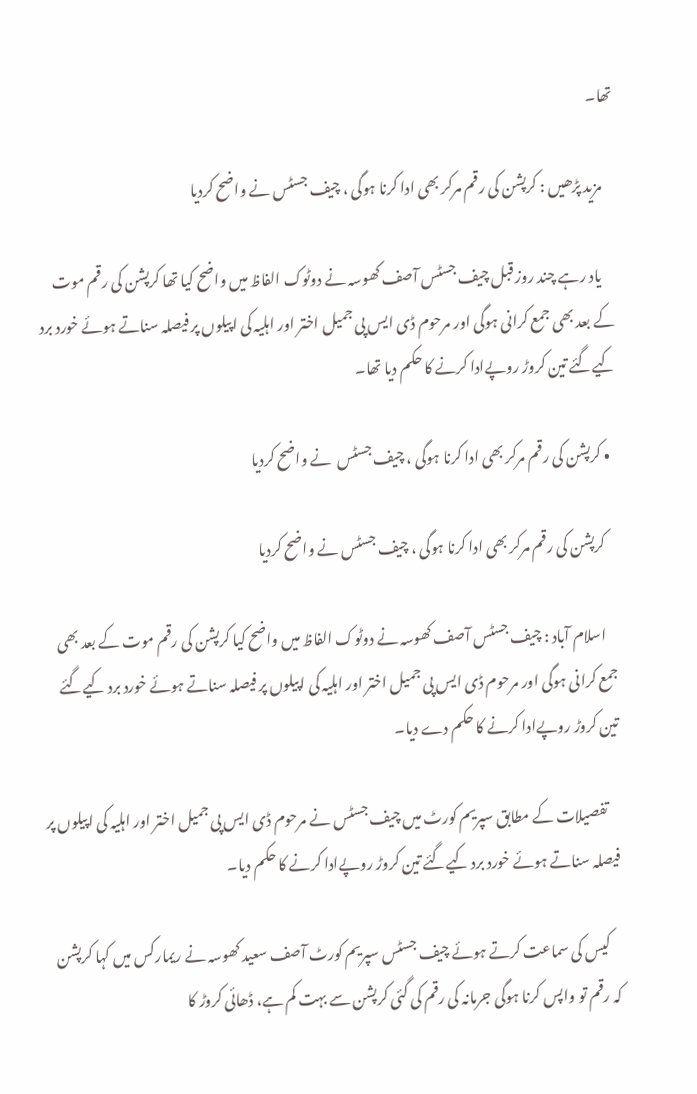تھا۔

    مزید پڑھیں : کرپشن کی رقم مرکر بھی ادا کرنا ہوگی ، چیف جسٹس نے واضح کردیا

    یاد رہے چند روز قبل چیف جسٹس آصف کھوسہ نے دوٹوک الفاظ میں واضح کیا تھا کرپشن کی رقم موت کے بعد بھی جمع کرانی ہوگی اور مرحوم ڈی ایس پی جمیل اختر اور اہلیہ کی اپیلوں پر فیصلہ سناتے ہوئے خورد برد کیےگئے تین کروڑ روپےادا کرنے کا حکم دیا تھا۔

  • کرپشن کی رقم مرکر بھی ادا کرنا ہوگی ، چیف جسٹس  نے واضح کردیا

    کرپشن کی رقم مرکر بھی ادا کرنا ہوگی ، چیف جسٹس نے واضح کردیا

    اسلام آباد : چیف جسٹس آصف کھوسہ نے دوٹوک الفاظ میں واضح کیا کرپشن کی رقم موت کے بعد بھی جمع کرانی ہوگی اور مرحوم ڈی ایس پی جمیل اختر اور اہلیہ کی اپیلوں پر فیصلہ سناتے ہوئے خورد برد کیےگئے تین کروڑ روپےادا کرنے کا حکم دے دیا۔

    تفصیلات کے مطابق سپریم کورٹ میں چیف جسٹس نے مرحوم ڈی ایس پی جمیل اختر اور اہلیہ کی اپیلوں پر فیصلہ سناتے ہوئے خورد برد کیےگئے تین کروڑ روپےادا کرنے کا حکم دیا۔

    کیس کی سماعت کرتے ہوئے چیف جسٹس سپریم کورٹ آصف سعید کھوسہ نے ریمارکس میں کہا کرپشن کہ رقم تو واپس کرنا ہوگی جرمانہ کی رقم کی گئی کرپشن سے بہت کم ہے، ڈھائی کروڑ کا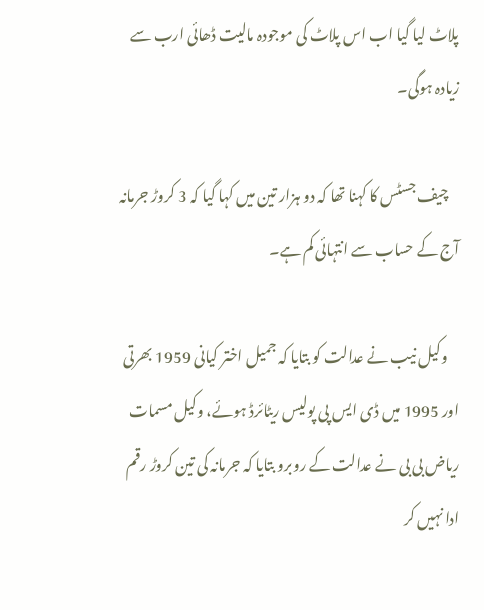پلاٹ لیا گیا اب اس پلاٹ کی موجودہ مالیت ڈھائی ارب سے زیادہ ہوگی۔

    چیف جسٹس کا کہنا تھا کہ دو ہزار تین میں کہا گیا کہ 3 کروڑ جرمانہ آج کے حساب سے انتہائی کم ہے۔

    وکیل نیب نے عدالت کو بتایا کہ جمیل اختر کیانی 1959 بھرتی اور 1995 میں ڈی ایس پی پولیس ریٹائرڈ ہوئے، وکیل مسمات ریاض بی بی نے عدالت کے روبرو بتایا کہ جرمانہ کی تین کروڑ رقم ادا نہیں کر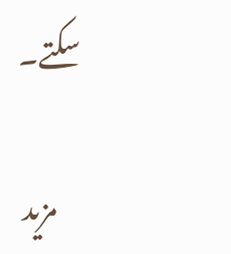سکتے۔

    مزید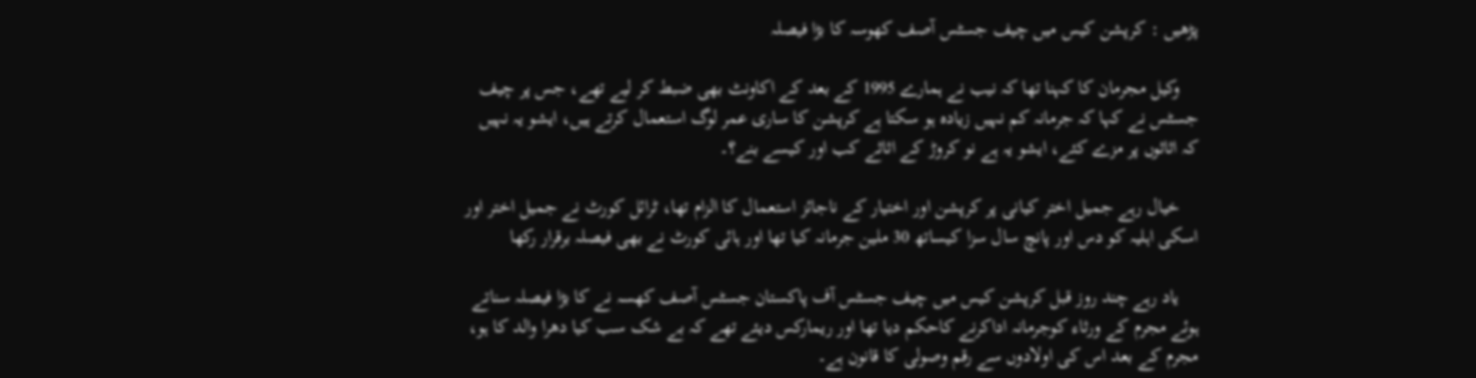پڑھیں : کرپشن کیس میں چیف جسٹس آصف کھوسہ کا بڑا فیصلہ

    وکیل مجرمان کا کہنا تھا کہ نیب نے ہمارے 1995 کے بعد کے اکاونٹ بھی ضبط کر لیے تھے، جس پر چیف جسٹس نے کہا کہ جرمانہ کم نہیں زیادہ ہو سکتا ہے کرپشن کا ساری عمر لوگ استعمال کرتے ہیں، ایشو یہ نہیں کہ اثاثوں پر مزے کئے، ایشو یہ ہے نو کروڑ کے اثاثے کب اور کیسے بنے؟۔

    خیال رہے جمیل اختر کیانی پر کرپشن اور اختیار کے ناجائز استعمال کا الزام تھا، ٹرائل کورٹ نے جمیل اختر اور اسکی اہلیہ کو دس اور پانچ سال سزا کیساتھ 30 ملین جرمانہ کیا تھا اور ہائی کورٹ نے بھی فیصلہ برقرار رکھا

    یاد رہے چند روز قبل کرپشن کیس میں چیف جسٹس آف پاکستان جسٹس آصف کھسہ نے کا بڑا فیصلہ سناتے ہوئے مجرم کے ورثاء کوجرمانہ اداکرنے کاحکم دیا تھا اور ریمارکس دیئے تھے کہ بے شک سب کیا دھرا والد کا ہو، مجرم کے بعد اس کی اولادوں سے رقم وصولی کا قانون ہے۔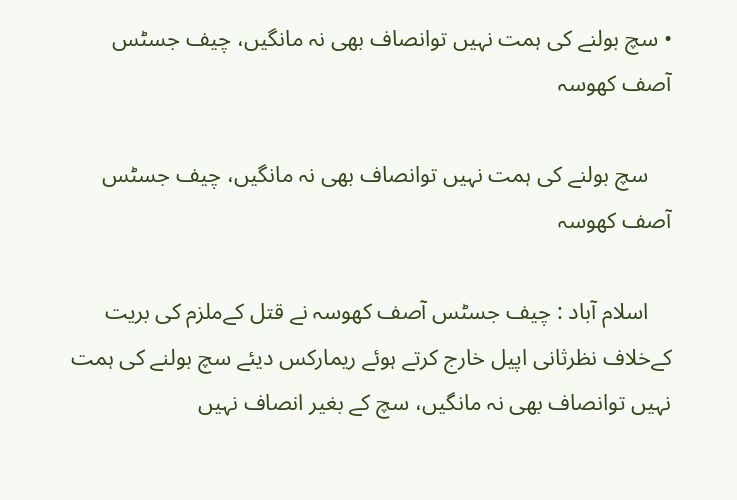• سچ بولنے کی ہمت نہیں توانصاف بھی نہ مانگیں، چیف جسٹس آصف کھوسہ

    سچ بولنے کی ہمت نہیں توانصاف بھی نہ مانگیں، چیف جسٹس آصف کھوسہ

    اسلام آباد : چیف جسٹس آصف کھوسہ نے قتل کےملزم کی بریت کےخلاف نظرثانی اپیل خارج کرتے ہوئے ریمارکس دیئے سچ بولنے کی ہمت نہیں توانصاف بھی نہ مانگیں، سچ کے بغیر انصاف نہیں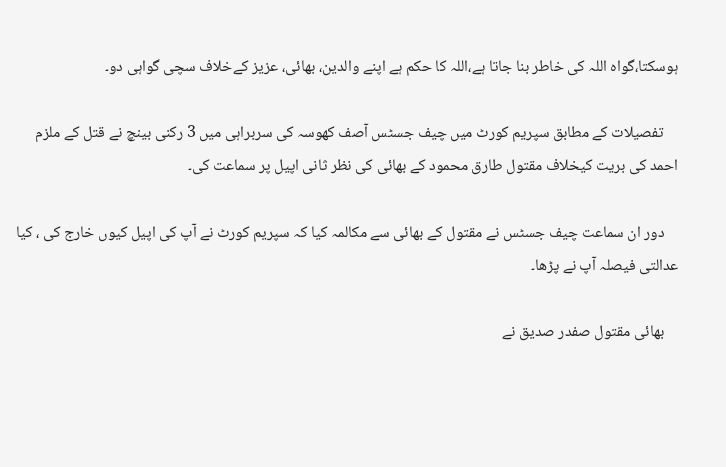ہوسکتا،گواہ اللہ کی خاطر بنا جاتا ہے،اللہ کا حکم ہے اپنے والدین، بھائی، عزیز کےخلاف سچی گواہی دو۔

    تفصیلات کے مطابق سپریم کورٹ میں چیف جسٹس آصف کھوسہ کی سربراہی میں 3 رکنی بینچ نے قتل کے ملزم احمد کی بریت کیخلاف مقتول طارق محمود کے بھائی کی نظر ثانی اپیل پر سماعت کی۔

    دور ان سماعت چیف جسٹس نے مقتول کے بھائی سے مکالمہ کیا کہ سپریم کورٹ نے آپ کی اپیل کیوں خارج کی ، کیا عدالتی فیصلہ آپ نے پڑھا۔

    بھائی مقتول صفدر صدیق نے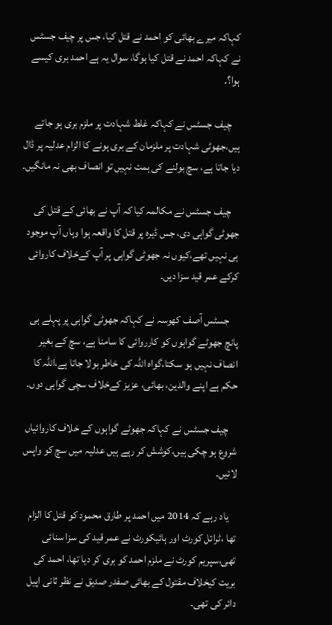کہاکہ میرے بھائی کو احمد نے قتل کیا، جس پر چیف جسٹس نے کہاکہ احمد نے قتل کیا ہوگا، سوال یہ ہے احمد بری کیسے ہوا؟۔

    چیف جسٹس نے کہاکہ غلط شہادت پر ملزم بری ہو جاتے ہیں،جھوٹی شہادت پر ملزمان کے بری ہونے کا الزام عدلیہ پر ڈال دیا جاتا ہے، سچ بولنے کی ہمت نہیں تو انصاف بھی نہ مانگیں۔

    چیف جسٹس نے مکالمہ کیا کہ آپ نے بھائی کے قتل کی جھوٹی گواہی دی، جس ڈیرہ پر قتل کا واقعہ ہوا وہاں آپ موجود ہی نہیں تھے،کیوں نہ جھوٹی گواہی پر آپ کےخلاف کاروائی کرکے عمر قید سزا دیں۔

    جسٹس آصف کھوسہ نے کہاکہ جھوٹی گواہی پر پہلے ہی پانچ جھوٹے گواہوں کو کارروائی کا سامنا ہے، سچ کے بغیر انصاف نہیں ہو سکتا،گواہ اللہ کی خاطر بولا جاتا ہے،اللہ کا حکم ہے اپنے والدین، بھائی، عزیز کےخلاف سچی گواہی دوں۔

    چیف جسٹس نے کہاکہ جھوٹے گواہوں کے خلاف کاروائیاں شروع ہو چکی ہیں،کوشش کر رہے ہیں عدلیہ میں سچ کو واپس لائیں۔

    یاد رہے کہ 2014 میں احمد پر طارق محمود کو قتل کا الزام تھا ،ٹرائل کورٹ اور ہائیکورٹ نے عمر قید کی سزا سنائی تھی،سپریم کورٹ نے ملزم احمد کو بری کر دیا تھا، احمد کی بریت کیخلاف مقتول کے بھائی صفدر صدیق نے نظر ثانی اپیل دائر کی تھی۔